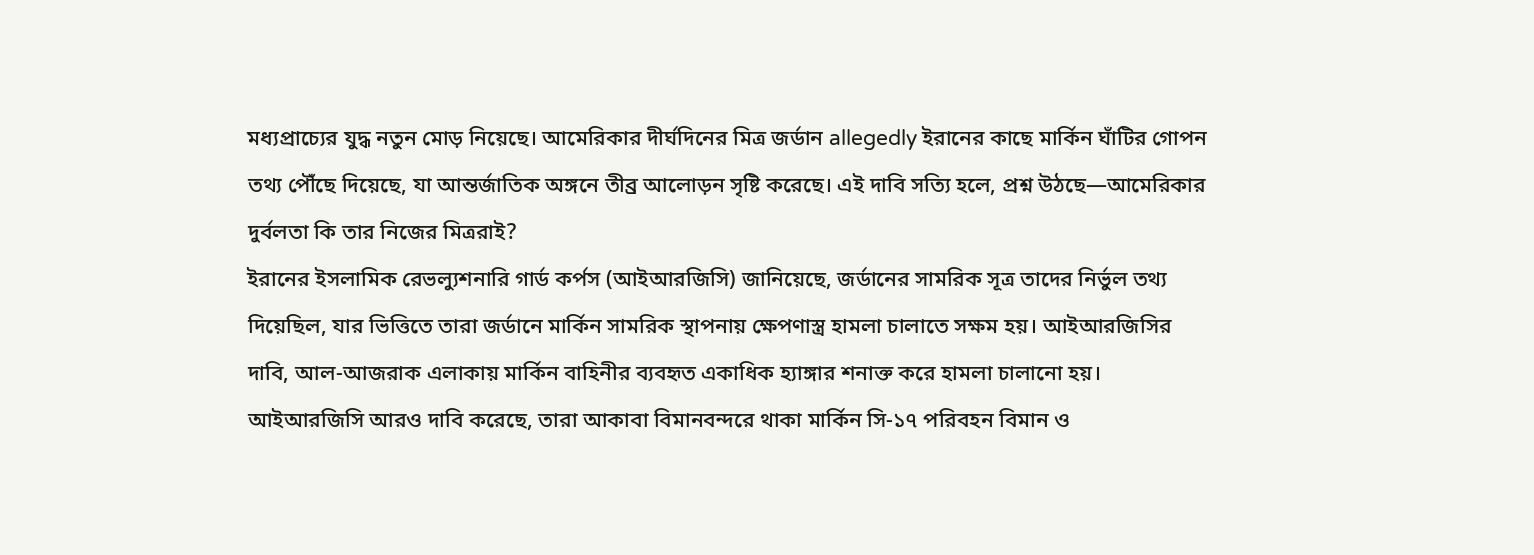মধ্যপ্রাচ্যের যুদ্ধ নতুন মোড় নিয়েছে। আমেরিকার দীর্ঘদিনের মিত্র জর্ডান allegedly ইরানের কাছে মার্কিন ঘাঁটির গোপন তথ্য পৌঁছে দিয়েছে, যা আন্তর্জাতিক অঙ্গনে তীব্র আলোড়ন সৃষ্টি করেছে। এই দাবি সত্যি হলে, প্রশ্ন উঠছে—আমেরিকার দুর্বলতা কি তার নিজের মিত্ররাই?
ইরানের ইসলামিক রেভল্যুশনারি গার্ড কর্পস (আইআরজিসি) জানিয়েছে, জর্ডানের সামরিক সূত্র তাদের নির্ভুল তথ্য দিয়েছিল, যার ভিত্তিতে তারা জর্ডানে মার্কিন সামরিক স্থাপনায় ক্ষেপণাস্ত্র হামলা চালাতে সক্ষম হয়। আইআরজিসির দাবি, আল-আজরাক এলাকায় মার্কিন বাহিনীর ব্যবহৃত একাধিক হ্যাঙ্গার শনাক্ত করে হামলা চালানো হয়।
আইআরজিসি আরও দাবি করেছে, তারা আকাবা বিমানবন্দরে থাকা মার্কিন সি-১৭ পরিবহন বিমান ও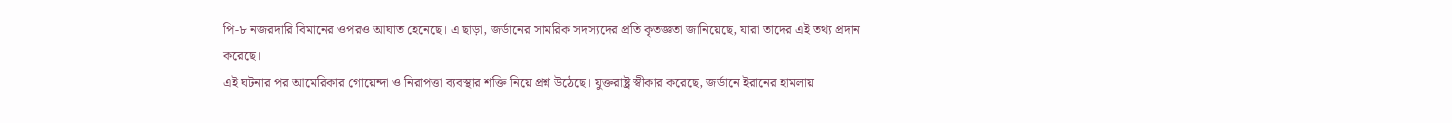পি-৮ নজরদারি বিমানের ওপরও আঘাত হেনেছে। এ ছাড়া, জর্ডানের সামরিক সদস্যদের প্রতি কৃতজ্ঞতা জানিয়েছে, যারা তাদের এই তথ্য প্রদান করেছে।
এই ঘটনার পর আমেরিকার গোয়েন্দা ও নিরাপত্তা ব্যবস্থার শক্তি নিয়ে প্রশ্ন উঠেছে। যুক্তরাষ্ট্র স্বীকার করেছে, জর্ডানে ইরানের হামলায়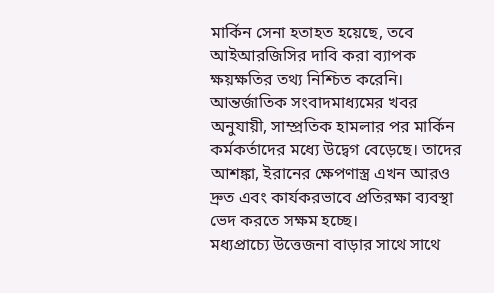মার্কিন সেনা হতাহত হয়েছে, তবে আইআরজিসির দাবি করা ব্যাপক ক্ষয়ক্ষতির তথ্য নিশ্চিত করেনি।
আন্তর্জাতিক সংবাদমাধ্যমের খবর অনুযায়ী, সাম্প্রতিক হামলার পর মার্কিন কর্মকর্তাদের মধ্যে উদ্বেগ বেড়েছে। তাদের আশঙ্কা, ইরানের ক্ষেপণাস্ত্র এখন আরও দ্রুত এবং কার্যকরভাবে প্রতিরক্ষা ব্যবস্থা ভেদ করতে সক্ষম হচ্ছে।
মধ্যপ্রাচ্যে উত্তেজনা বাড়ার সাথে সাথে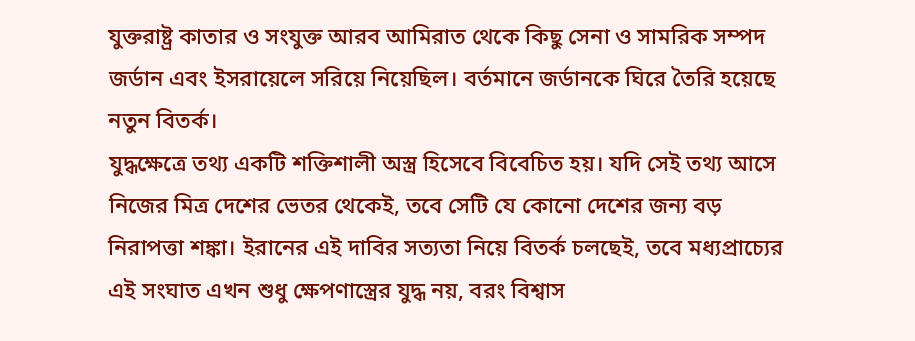যুক্তরাষ্ট্র কাতার ও সংযুক্ত আরব আমিরাত থেকে কিছু সেনা ও সামরিক সম্পদ জর্ডান এবং ইসরায়েলে সরিয়ে নিয়েছিল। বর্তমানে জর্ডানকে ঘিরে তৈরি হয়েছে নতুন বিতর্ক।
যুদ্ধক্ষেত্রে তথ্য একটি শক্তিশালী অস্ত্র হিসেবে বিবেচিত হয়। যদি সেই তথ্য আসে নিজের মিত্র দেশের ভেতর থেকেই, তবে সেটি যে কোনো দেশের জন্য বড় নিরাপত্তা শঙ্কা। ইরানের এই দাবির সত্যতা নিয়ে বিতর্ক চলছেই, তবে মধ্যপ্রাচ্যের এই সংঘাত এখন শুধু ক্ষেপণাস্ত্রের যুদ্ধ নয়, বরং বিশ্বাস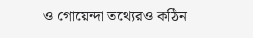ও গোয়েন্দা তথ্যেরও কঠিন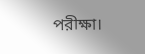পরীক্ষা।